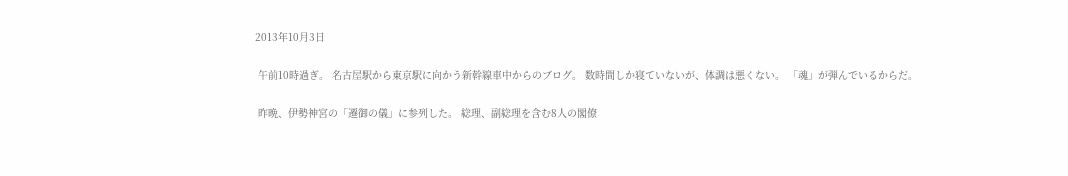2013年10月3日

 午前10時過ぎ。 名古屋駅から東京駅に向かう新幹線車中からのブログ。 数時間しか寝ていないが、体調は悪くない。 「魂」が弾んでいるからだ。

 昨晩、伊勢神宮の「遷御の儀」に参列した。 総理、副総理を含む8人の閣僚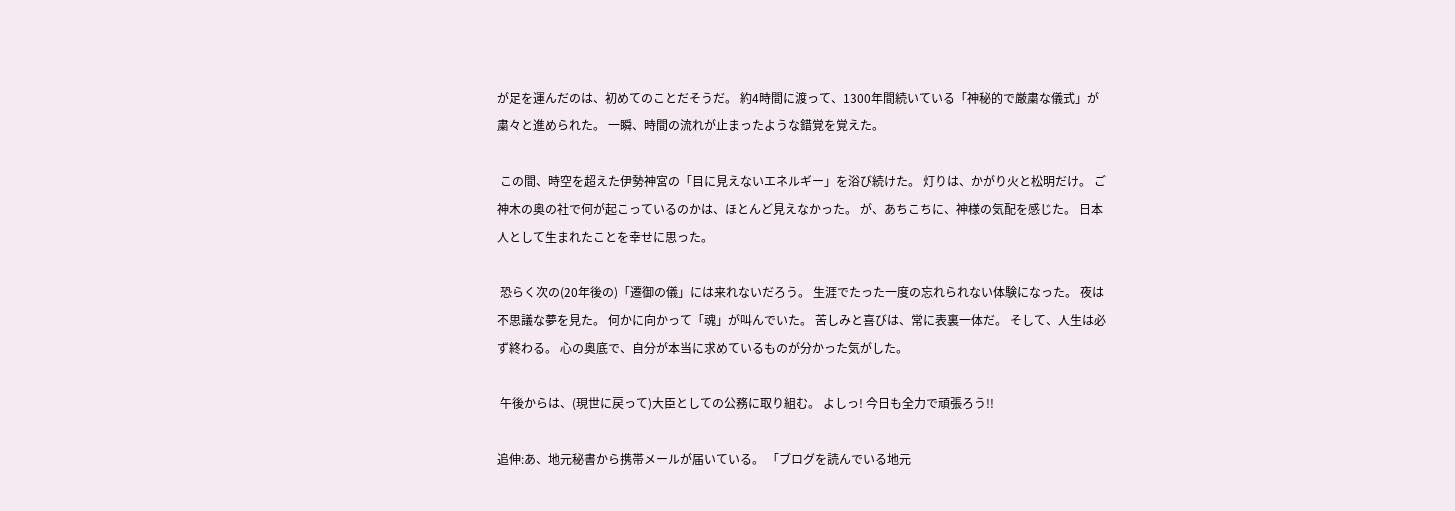が足を運んだのは、初めてのことだそうだ。 約4時間に渡って、1300年間続いている「神秘的で厳粛な儀式」が粛々と進められた。 一瞬、時間の流れが止まったような錯覚を覚えた。

 この間、時空を超えた伊勢神宮の「目に見えないエネルギー」を浴び続けた。 灯りは、かがり火と松明だけ。 ご神木の奥の社で何が起こっているのかは、ほとんど見えなかった。 が、あちこちに、神様の気配を感じた。 日本人として生まれたことを幸せに思った。

 恐らく次の(20年後の)「遷御の儀」には来れないだろう。 生涯でたった一度の忘れられない体験になった。 夜は不思議な夢を見た。 何かに向かって「魂」が叫んでいた。 苦しみと喜びは、常に表裏一体だ。 そして、人生は必ず終わる。 心の奥底で、自分が本当に求めているものが分かった気がした。

 午後からは、(現世に戻って)大臣としての公務に取り組む。 よしっ! 今日も全力で頑張ろう!!

追伸:あ、地元秘書から携帯メールが届いている。 「ブログを読んでいる地元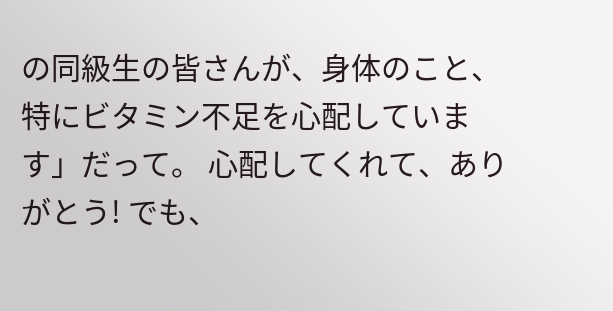の同級生の皆さんが、身体のこと、特にビタミン不足を心配しています」だって。 心配してくれて、ありがとう! でも、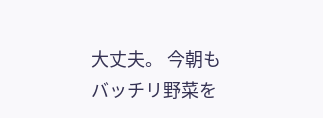大丈夫。 今朝もバッチリ野菜を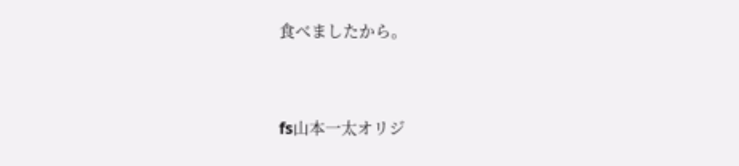食べましたから。


fs山本一太オリジ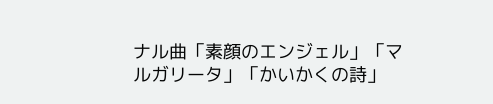ナル曲「素顔のエンジェル」「マルガリータ」「かいかくの詩」